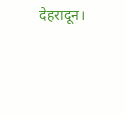देहरादून।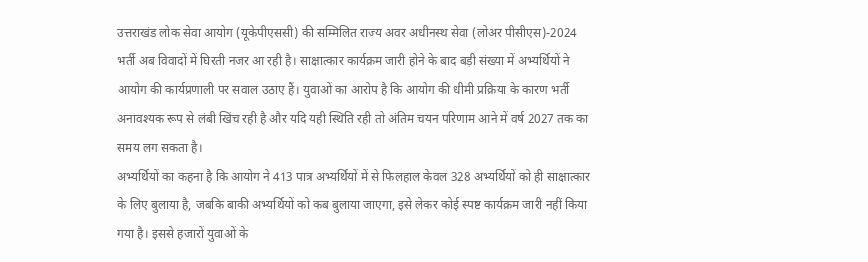उत्तराखंड लोक सेवा आयोग (यूकेपीएससी) की सम्मिलित राज्य अवर अधीनस्थ सेवा (लोअर पीसीएस)-2024 भर्ती अब विवादों में घिरती नजर आ रही है। साक्षात्कार कार्यक्रम जारी होने के बाद बड़ी संख्या में अभ्यर्थियों ने आयोग की कार्यप्रणाली पर सवाल उठाए हैं। युवाओं का आरोप है कि आयोग की धीमी प्रक्रिया के कारण भर्ती अनावश्यक रूप से लंबी खिंच रही है और यदि यही स्थिति रही तो अंतिम चयन परिणाम आने में वर्ष 2027 तक का समय लग सकता है।
अभ्यर्थियों का कहना है कि आयोग ने 413 पात्र अभ्यर्थियों में से फिलहाल केवल 328 अभ्यर्थियों को ही साक्षात्कार के लिए बुलाया है, जबकि बाकी अभ्यर्थियों को कब बुलाया जाएगा, इसे लेकर कोई स्पष्ट कार्यक्रम जारी नहीं किया गया है। इससे हजारों युवाओं के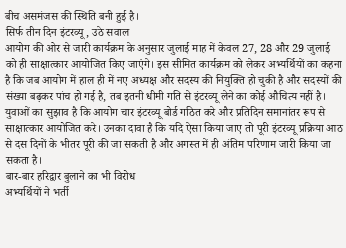बीच असमंजस की स्थिति बनी हुई है।
सिर्फ तीन दिन इंटरव्यू, उठे सवाल
आयोग की ओर से जारी कार्यक्रम के अनुसार जुलाई माह में केवल 27, 28 और 29 जुलाई को ही साक्षात्कार आयोजित किए जाएंगे। इस सीमित कार्यक्रम को लेकर अभ्यर्थियों का कहना है कि जब आयोग में हाल ही में नए अध्यक्ष और सदस्य की नियुक्ति हो चुकी है और सदस्यों की संख्या बढ़कर पांच हो गई है, तब इतनी धीमी गति से इंटरव्यू लेने का कोई औचित्य नहीं है।
युवाओं का सुझाव है कि आयोग चार इंटरव्यू बोर्ड गठित करे और प्रतिदिन समानांतर रूप से साक्षात्कार आयोजित करे। उनका दावा है कि यदि ऐसा किया जाए तो पूरी इंटरव्यू प्रक्रिया आठ से दस दिनों के भीतर पूरी की जा सकती है और अगस्त में ही अंतिम परिणाम जारी किया जा सकता है।
बार-बार हरिद्वार बुलाने का भी विरोध
अभ्यर्थियों ने भर्ती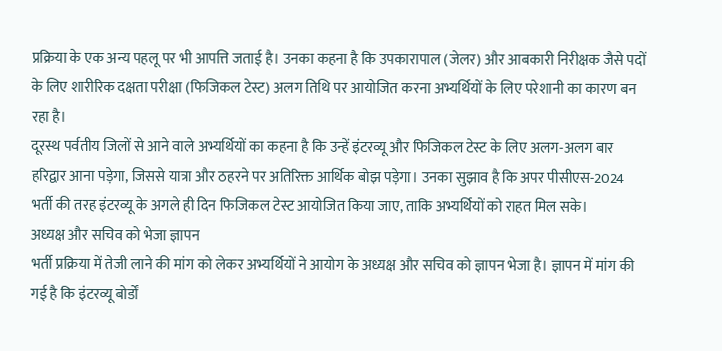प्रक्रिया के एक अन्य पहलू पर भी आपत्ति जताई है। उनका कहना है कि उपकारापाल (जेलर) और आबकारी निरीक्षक जैसे पदों के लिए शारीरिक दक्षता परीक्षा (फिजिकल टेस्ट) अलग तिथि पर आयोजित करना अभ्यर्थियों के लिए परेशानी का कारण बन रहा है।
दूरस्थ पर्वतीय जिलों से आने वाले अभ्यर्थियों का कहना है कि उन्हें इंटरव्यू और फिजिकल टेस्ट के लिए अलग-अलग बार हरिद्वार आना पड़ेगा, जिससे यात्रा और ठहरने पर अतिरिक्त आर्थिक बोझ पड़ेगा। उनका सुझाव है कि अपर पीसीएस-2024 भर्ती की तरह इंटरव्यू के अगले ही दिन फिजिकल टेस्ट आयोजित किया जाए, ताकि अभ्यर्थियों को राहत मिल सके।
अध्यक्ष और सचिव को भेजा ज्ञापन
भर्ती प्रक्रिया में तेजी लाने की मांग को लेकर अभ्यर्थियों ने आयोग के अध्यक्ष और सचिव को ज्ञापन भेजा है। ज्ञापन में मांग की गई है कि इंटरव्यू बोर्डों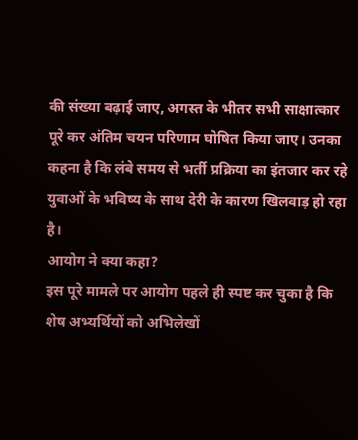की संख्या बढ़ाई जाए, अगस्त के भीतर सभी साक्षात्कार पूरे कर अंतिम चयन परिणाम घोषित किया जाए। उनका कहना है कि लंबे समय से भर्ती प्रक्रिया का इंतजार कर रहे युवाओं के भविष्य के साथ देरी के कारण खिलवाड़ हो रहा है।
आयोग ने क्या कहा?
इस पूरे मामले पर आयोग पहले ही स्पष्ट कर चुका है कि शेष अभ्यर्थियों को अभिलेखों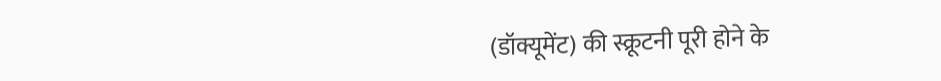(डॉक्यूमेंट) की स्क्रूटनी पूरी होने के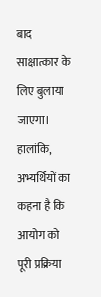बाद साक्षात्कार के लिए बुलाया जाएगा। हालांकि, अभ्यर्थियों का कहना है कि आयोग को पूरी प्रक्रिया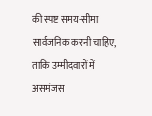की स्पष्ट समय-सीमा सार्वजनिक करनी चाहिए, ताकि उम्मीदवारों में असमंजस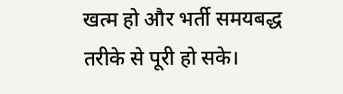खत्म हो और भर्ती समयबद्ध तरीके से पूरी हो सके।